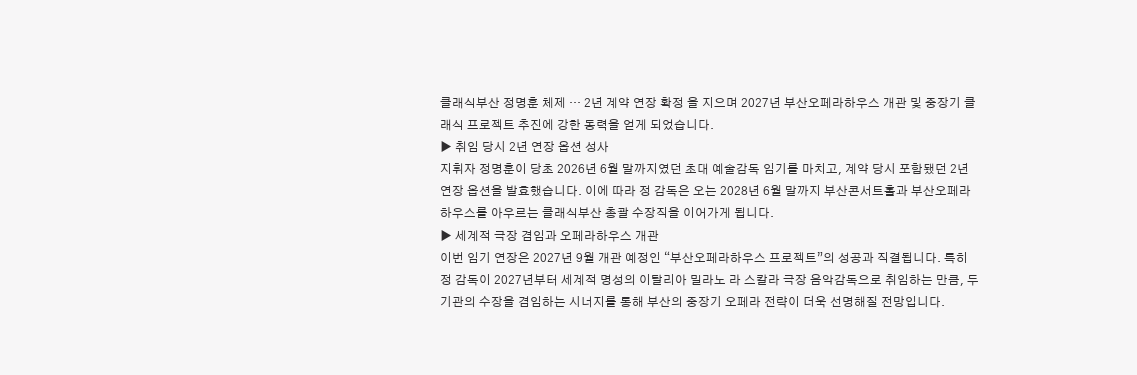클래식부산 정명훈 체제 ··· 2년 계약 연장 확정 을 지으며 2027년 부산오페라하우스 개관 및 중장기 클래식 프로젝트 추진에 강한 동력을 얻게 되었습니다.
▶ 취임 당시 2년 연장 옵션 성사
지휘자 정명훈이 당초 2026년 6월 말까지였던 초대 예술감독 임기를 마치고, 계약 당시 포함됐던 2년 연장 옵션을 발효했습니다. 이에 따라 정 감독은 오는 2028년 6월 말까지 부산콘서트홀과 부산오페라하우스를 아우르는 클래식부산 총괄 수장직을 이어가게 됩니다.
▶ 세계적 극장 겸임과 오페라하우스 개관
이번 임기 연장은 2027년 9월 개관 예정인 “부산오페라하우스 프로젝트”의 성공과 직결됩니다. 특히 정 감독이 2027년부터 세계적 명성의 이탈리아 밀라노 라 스칼라 극장 음악감독으로 취임하는 만큼, 두 기관의 수장을 겸임하는 시너지를 통해 부산의 중장기 오페라 전략이 더욱 선명해질 전망입니다.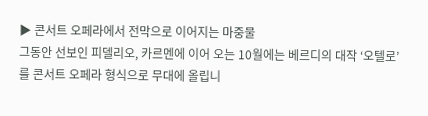▶ 콘서트 오페라에서 전막으로 이어지는 마중물
그동안 선보인 피델리오, 카르멘에 이어 오는 10월에는 베르디의 대작 ‘오텔로’를 콘서트 오페라 형식으로 무대에 올립니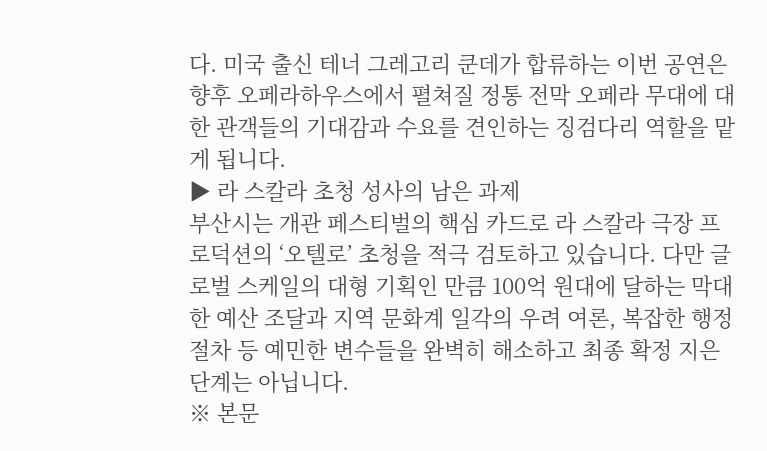다. 미국 출신 테너 그레고리 쿤데가 합류하는 이번 공연은 향후 오페라하우스에서 펼쳐질 정통 전막 오페라 무대에 대한 관객들의 기대감과 수요를 견인하는 징검다리 역할을 맡게 됩니다.
▶ 라 스칼라 초청 성사의 남은 과제
부산시는 개관 페스티벌의 핵심 카드로 라 스칼라 극장 프로덕션의 ‘오텔로’ 초청을 적극 검토하고 있습니다. 다만 글로벌 스케일의 대형 기획인 만큼 100억 원대에 달하는 막대한 예산 조달과 지역 문화계 일각의 우려 여론, 복잡한 행정 절차 등 예민한 변수들을 완벽히 해소하고 최종 확정 지은 단계는 아닙니다.
※ 본문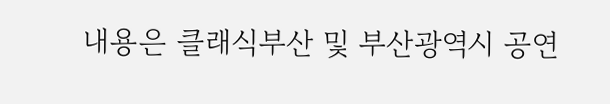내용은 클래식부산 및 부산광역시 공연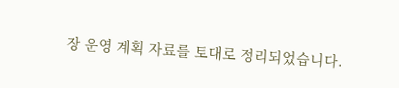장 운영 계획 자료를 토대로 정리되었습니다.